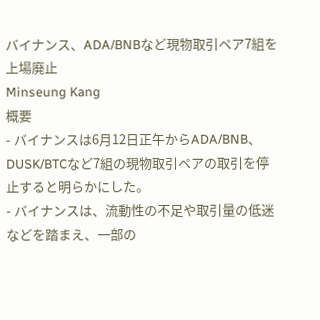バイナンス、ADA/BNBなど現物取引ペア7組を上場廃止
Minseung Kang
概要
- バイナンスは6月12日正午からADA/BNB、DUSK/BTCなど7組の現物取引ペアの取引を停止すると明らかにした。
- バイナンスは、流動性の不足や取引量の低迷などを踏まえ、一部の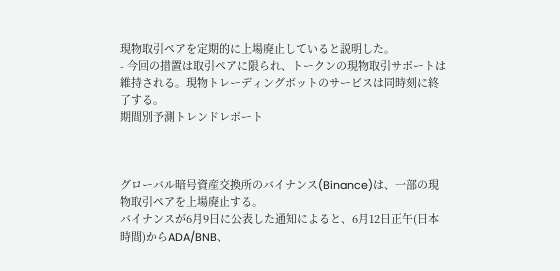現物取引ペアを定期的に上場廃止していると説明した。
- 今回の措置は取引ペアに限られ、トークンの現物取引サポートは維持される。現物トレーディングボットのサービスは同時刻に終了する。
期間別予測トレンドレポート



グローバル暗号資産交換所のバイナンス(Binance)は、一部の現物取引ペアを上場廃止する。
バイナンスが6月9日に公表した通知によると、6月12日正午(日本時間)からADA/BNB、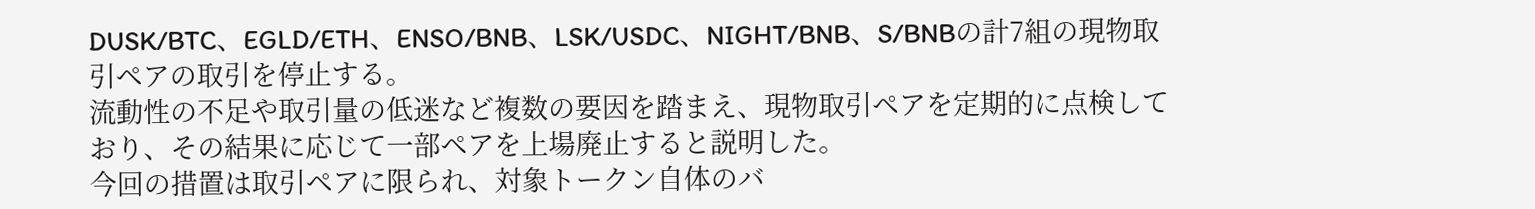DUSK/BTC、EGLD/ETH、ENSO/BNB、LSK/USDC、NIGHT/BNB、S/BNBの計7組の現物取引ペアの取引を停止する。
流動性の不足や取引量の低迷など複数の要因を踏まえ、現物取引ペアを定期的に点検しており、その結果に応じて一部ペアを上場廃止すると説明した。
今回の措置は取引ペアに限られ、対象トークン自体のバ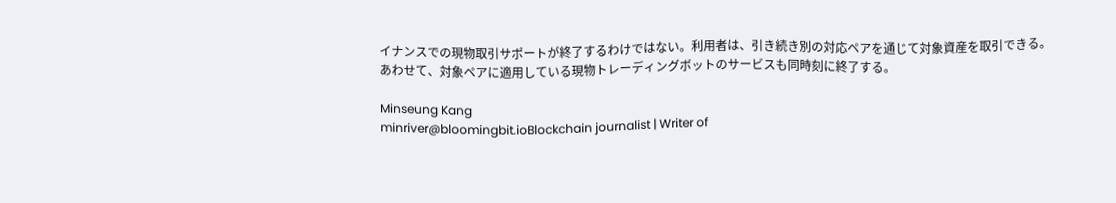イナンスでの現物取引サポートが終了するわけではない。利用者は、引き続き別の対応ペアを通じて対象資産を取引できる。
あわせて、対象ペアに適用している現物トレーディングボットのサービスも同時刻に終了する。

Minseung Kang
minriver@bloomingbit.ioBlockchain journalist | Writer of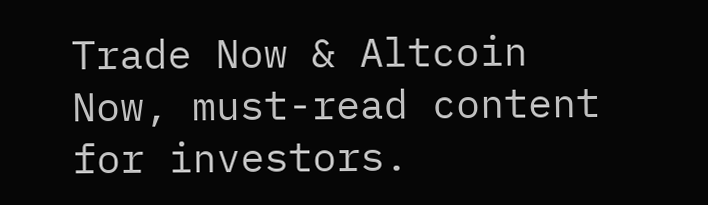Trade Now & Altcoin Now, must-read content for investors.